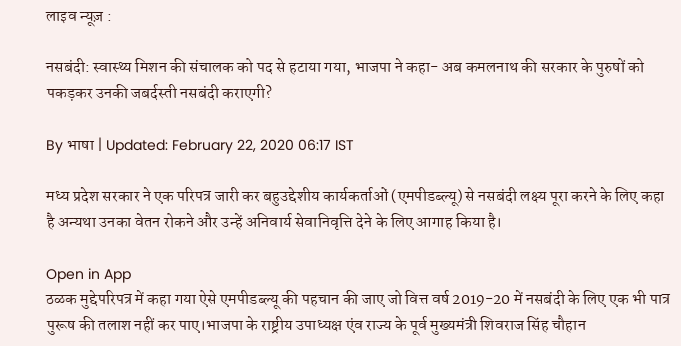लाइव न्यूज़ :

नसबंदी: स्वास्थ्य मिशन की संचालक को पद से हटाया गया, भाजपा ने कहा- अब कमलनाथ की सरकार के पुरुषों को पकड़कर उनकी जबर्दस्ती नसबंदी कराएगी?

By भाषा | Updated: February 22, 2020 06:17 IST

मध्य प्रदेश सरकार ने एक परिपत्र जारी कर बहुउद्देशीय कार्यकर्ताओं (एमपीडब्ल्यू) से नसबंदी लक्ष्य पूरा करने के लिए कहा है अन्यथा उनका वेतन रोकने और उन्हें अनिवार्य सेवानिवृत्ति देने के लिए आगाह किया है।

Open in App
ठळक मुद्देपरिपत्र में कहा गया ऐसे एमपीडब्ल्यू की पहचान की जाए जो वित्त वर्ष 2019-20 में नसबंदी के लिए एक भी पात्र पुरूष की तलाश नहीं कर पाए।भाजपा के राष्ट्रीय उपाध्यक्ष एंव राज्य के पूर्व मुख्यमंत्री शिवराज सिंह चौहान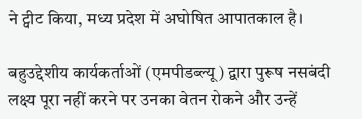ने ट्वीट किया, मध्य प्रदेश में अघोषित आपातकाल है।

बहुउद्देशीय कार्यकर्ताओं (एमपीडब्ल्यू) द्वारा पुरूष नसबंदी लक्ष्य पूरा नहीं करने पर उनका वेतन रोकने और उन्हें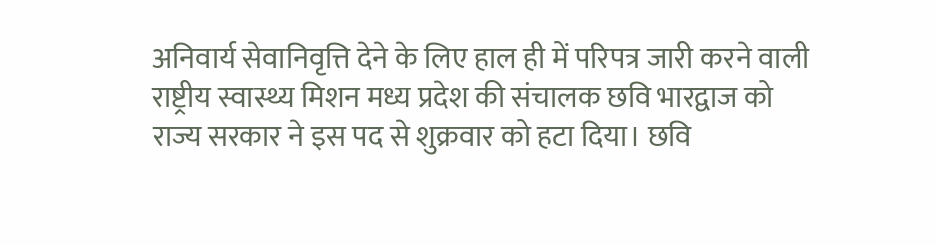अनिवार्य सेवानिवृत्ति देने के लिए हाल ही में परिपत्र जारी करने वाली राष्ट्रीय स्वास्थ्य मिशन मध्य प्रदेश की संचालक छवि भारद्वाज को राज्य सरकार ने इस पद से शुक्रवार को हटा दिया। छवि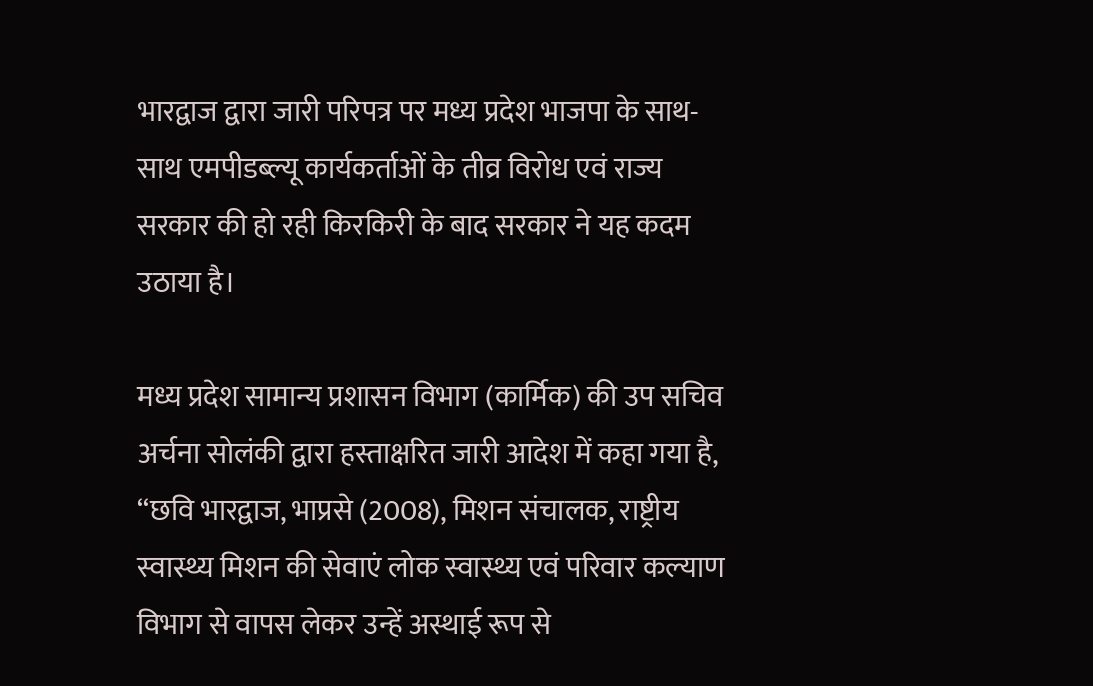भारद्वाज द्वारा जारी परिपत्र पर मध्य प्रदेश भाजपा के साथ-साथ एमपीडब्ल्यू कार्यकर्ताओं के तीव्र विरोध एवं राज्य सरकार की हो रही किरकिरी के बाद सरकार ने यह कदम उठाया है।

मध्य प्रदेश सामान्य प्रशासन विभाग (कार्मिक) की उप सचिव अर्चना सोलंकी द्वारा हस्ताक्षरित जारी आदेश में कहा गया है, ‘‘छवि भारद्वाज, भाप्रसे (2008), मिशन संचालक, राष्ट्रीय स्वास्थ्य मिशन की सेवाएं लोक स्वास्थ्य एवं परिवार कल्याण विभाग से वापस लेकर उन्हें अस्थाई रूप से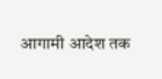आगामी आदेश तक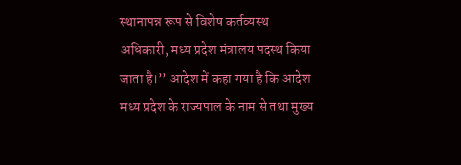स्थानापन्न रूप से विशेष कर्तव्यस्थ अधिकारी, मध्य प्रदेश मंत्रालय पदस्थ किया जाता है।’’ आदेश में कहा गया है कि आदेश मध्य प्रदेश के राज्यपाल के नाम से तथा मुख्य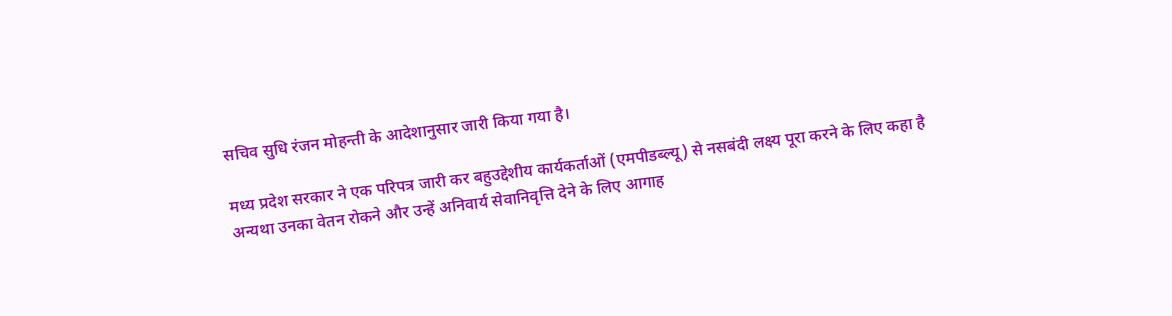सचिव सुधि रंजन मोहन्ती के आदेशानुसार जारी किया गया है।

मध्य प्रदेश सरकार ने एक परिपत्र जारी कर बहुउद्देशीय कार्यकर्ताओं (एमपीडब्ल्यू) से नसबंदी लक्ष्य पूरा करने के लिए कहा है अन्यथा उनका वेतन रोकने और उन्हें अनिवार्य सेवानिवृत्ति देने के लिए आगाह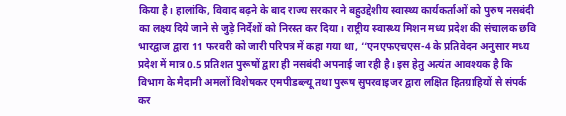किया है। हालांकि, विवाद बढ़ने के बाद राज्य सरकार ने बहुउद्देशीय स्वास्थ्य कार्यकर्ताओं को पुरुष नसबंदी का लक्ष्य दिये जाने से जुड़े निर्देशों को निरस्त कर दिया। राष्ट्रीय स्वास्थ्य मिशन मध्य प्रदेश की संचालक छवि भारद्वाज द्वारा 11 फरवरी को जारी परिपत्र में कहा गया था, ‘‘एनएफएचएस-4 के प्रतिवेदन अनुसार मध्य प्रदेश में मात्र 0.5 प्रतिशत पुरूषों द्वारा ही नसबंदी अपनाई जा रही है। इस हेतु अत्यंत आवश्यक है कि विभाग के मैदानी अमलों विशेषकर एमपीडब्ल्यू तथा पुरूष सुपरवाइजर द्वारा लक्षित हितग्राहियों से संपर्क कर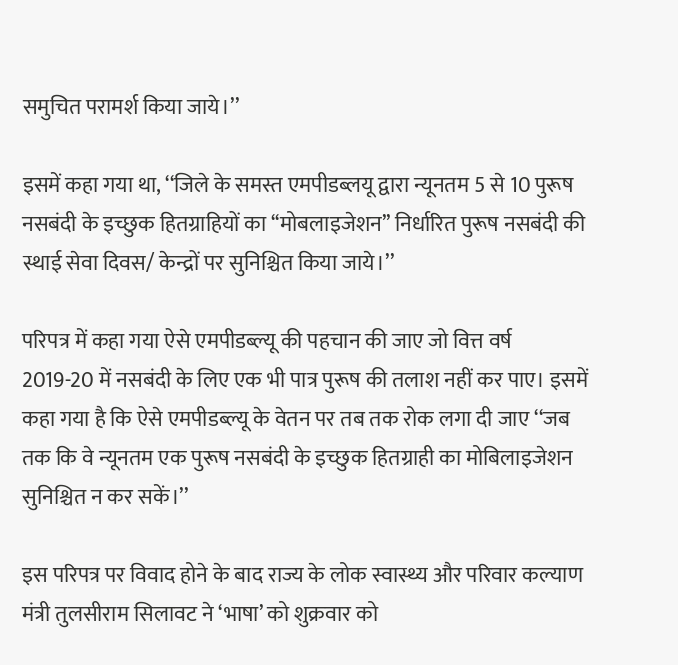समुचित परामर्श किया जाये।’’

इसमें कहा गया था, ‘‘जिले के समस्त एमपीडब्लयू द्वारा न्यूनतम 5 से 10 पुरूष नसबंदी के इच्छुक हितग्राहियों का ‘‘मोबलाइजेशन’’ निर्धारित पुरूष नसबंदी की स्थाई सेवा दिवस/ केन्द्रों पर सुनिश्चित किया जाये।’’

परिपत्र में कहा गया ऐसे एमपीडब्ल्यू की पहचान की जाए जो वित्त वर्ष 2019-20 में नसबंदी के लिए एक भी पात्र पुरूष की तलाश नहीं कर पाए। इसमें कहा गया है कि ऐसे एमपीडब्ल्यू के वेतन पर तब तक रोक लगा दी जाए ‘‘जब तक कि वे न्यूनतम एक पुरूष नसबंदी के इच्छुक हितग्राही का मोबिलाइजेशन सुनिश्चित न कर सकें।’’

इस परिपत्र पर विवाद होने के बाद राज्य के लोक स्वास्थ्य और परिवार कल्याण मंत्री तुलसीराम सिलावट ने ‘भाषा’ को शुक्रवार को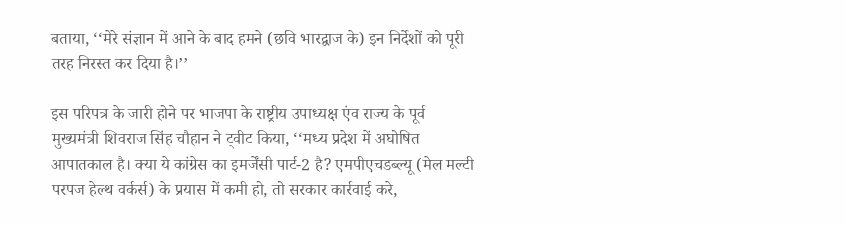बताया, ‘‘मेरे संज्ञान में आने के बाद हमने (छवि भारद्वाज के) इन निर्देशों को पूरी तरह निरस्त कर दिया है।’’

इस परिपत्र के जारी होने पर भाजपा के राष्ट्रीय उपाध्यक्ष एंव राज्य के पूर्व मुख्यमंत्री शिवराज सिंह चौहान ने ट्वीट किया, ‘‘मध्य प्रदेश में अघोषित आपातकाल है। क्या ये कांग्रेस का इमर्जेंसी पार्ट-2 है? एमपीएचडब्ल्यू (मेल मल्टी परपज हेल्थ वर्कर्स) के प्रयास में कमी हो, तो सरकार कार्रवाई करे,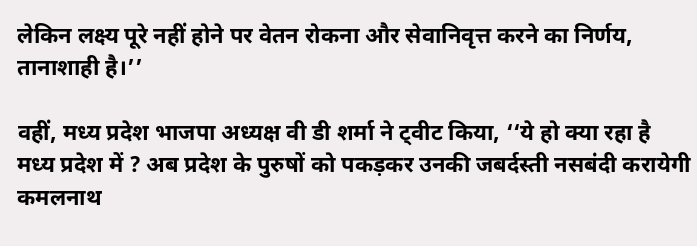लेकिन लक्ष्य पूरे नहीं होने पर वेतन रोकना और सेवानिवृत्त करने का निर्णय, तानाशाही है।’’

वहीं, मध्य प्रदेश भाजपा अध्यक्ष वी डी शर्मा ने ट्वीट किया, ‘‘ये हो क्या रहा है मध्य प्रदेश में ? अब प्रदेश के पुरुषों को पकड़कर उनकी जबर्दस्ती नसबंदी करायेगी कमलनाथ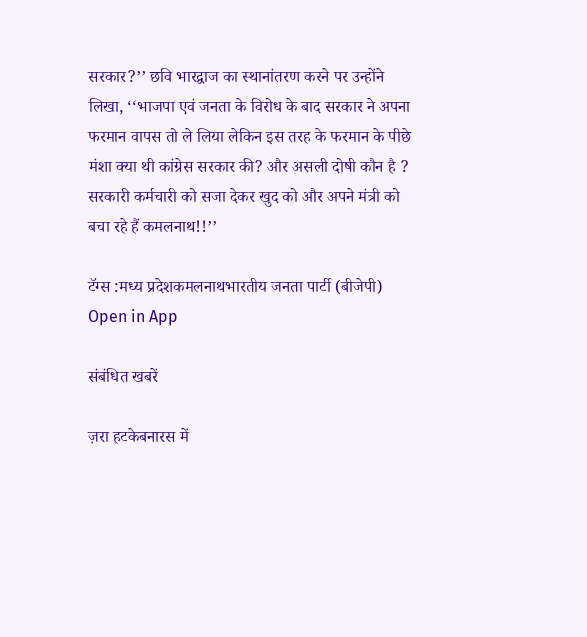सरकार?’’ छवि भारद्वाज का स्थानांतरण करने पर उन्होंने लिखा, ‘‘भाजपा एवं जनता के विरोध के बाद सरकार ने अपना फरमान वापस तो ले लिया लेकिन इस तरह के फरमान के पीछे मंशा क्या थी कांग्रेस सरकार की? और असली दोषी कौन है ? सरकारी कर्मचारी को सजा देकर खुद को और अपने मंत्री को बचा रहे हैं कमलनाथ!!’’

टॅग्स :मध्य प्रदेशकमलनाथभारतीय जनता पार्टी (बीजेपी)
Open in App

संबंधित खबरें

ज़रा हटकेबनारस में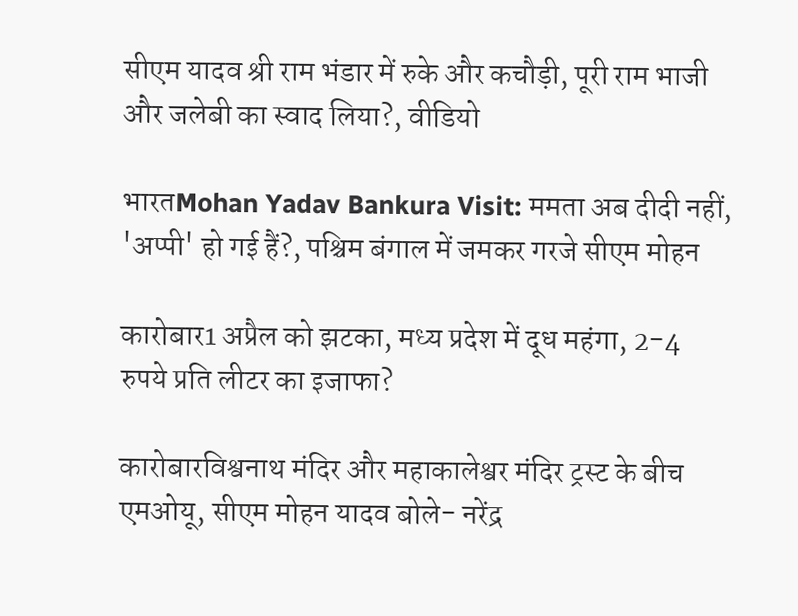सीएम यादव श्री राम भंडार में रुके और कचौड़ी, पूरी राम भाजी और जलेबी का स्वाद लिया?, वीडियो

भारतMohan Yadav Bankura Visit: ममता अब दीदी नहीं, 'अप्पी' हो गई हैं?, पश्चिम बंगाल में जमकर गरजे सीएम मोहन

कारोबार1 अप्रैल को झटका, मध्य प्रदेश में दूध महंगा, 2-4 रुपये प्रति लीटर का इजाफा?

कारोबारविश्वनाथ मंदिर और महाकालेश्वर मंदिर ट्रस्ट के बीच एमओयू, सीएम मोहन यादव बोले- नरेंद्र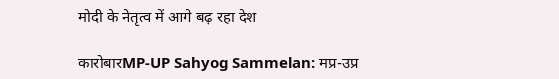मोदी के नेतृत्व में आगे बढ़ रहा देश

कारोबारMP-UP Sahyog Sammelan: मप्र-उप्र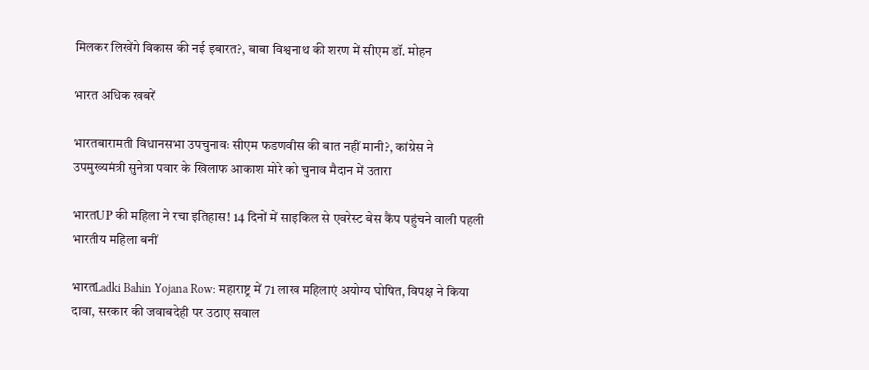मिलकर लिखेंगे विकास की नई इबारत?, बाबा विश्वनाथ की शरण में सीएम डॉ. मोहन

भारत अधिक खबरें

भारतबारामती विधानसभा उपचुनावः सीएम फडणवीस की बात नहीं मानी?, कांग्रेस ने उपमुख्यमंत्री सुनेत्रा पवार के खिलाफ आकाश मोरे को चुनाव मैदान में उतारा

भारतUP की महिला ने रचा इतिहास! 14 दिनों में साइकिल से एवरेस्ट बेस कैंप पहुंचने वाली पहली भारतीय महिला बनीं

भारतLadki Bahin Yojana Row: महाराष्ट्र में 71 लाख महिलाएं अयोग्य घोषित, विपक्ष ने किया दावा, सरकार की जवाबदेही पर उठाए सवाल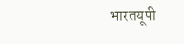भारतयूपी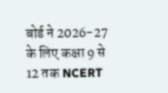बोर्ड ने 2026-27 के लिए कक्षा 9 से 12 तक NCERT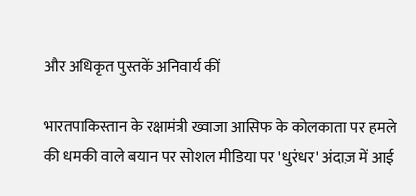और अधिकृत पुस्तकें अनिवार्य कीं

भारतपाकिस्तान के रक्षामंत्री ख्वाजा आसिफ के कोलकाता पर हमले की धमकी वाले बयान पर सोशल मीडिया पर 'धुरंधर' अंदाज़ में आई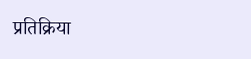प्रतिक्रिया